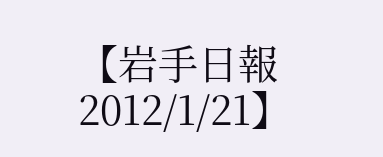【岩手日報2012/1/21】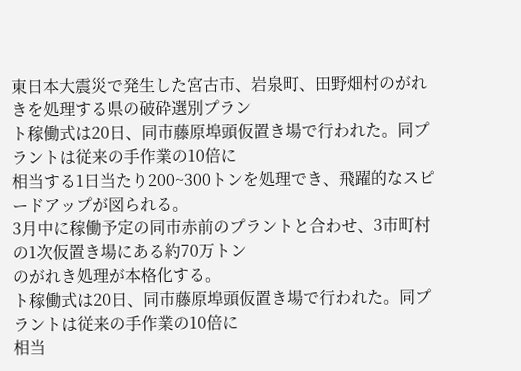東日本大震災で発生した宮古市、岩泉町、田野畑村のがれきを処理する県の破砕選別プラン
ト稼働式は20日、同市藤原埠頭仮置き場で行われた。同プラントは従来の手作業の10倍に
相当する1日当たり200~300トンを処理でき、飛躍的なスピードアップが図られる。
3月中に稼働予定の同市赤前のプラントと合わせ、3市町村の1次仮置き場にある約70万トン
のがれき処理が本格化する。
ト稼働式は20日、同市藤原埠頭仮置き場で行われた。同プラントは従来の手作業の10倍に
相当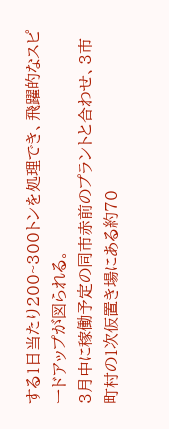する1日当たり200~300トンを処理でき、飛躍的なスピードアップが図られる。
3月中に稼働予定の同市赤前のプラントと合わせ、3市町村の1次仮置き場にある約70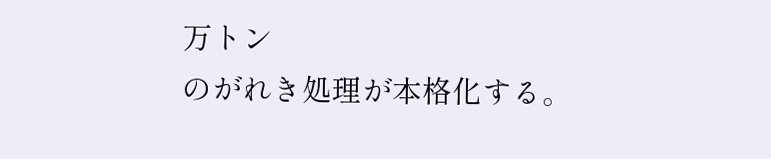万トン
のがれき処理が本格化する。